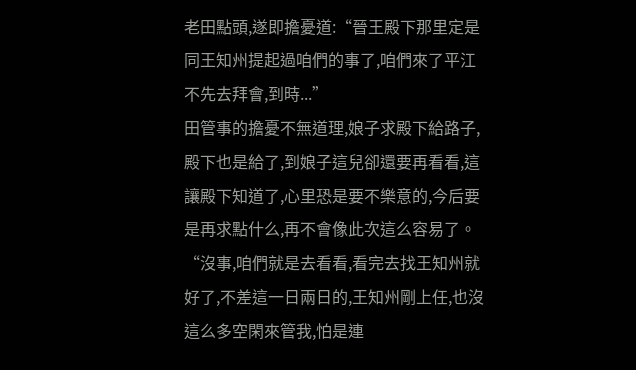老田點頭,遂即擔憂道:“晉王殿下那里定是同王知州提起過咱們的事了,咱們來了平江不先去拜會,到時...”
田管事的擔憂不無道理,娘子求殿下給路子,殿下也是給了,到娘子這兒卻還要再看看,這讓殿下知道了,心里恐是要不樂意的,今后要是再求點什么,再不會像此次這么容易了。
“沒事,咱們就是去看看,看完去找王知州就好了,不差這一日兩日的,王知州剛上任,也沒這么多空閑來管我,怕是連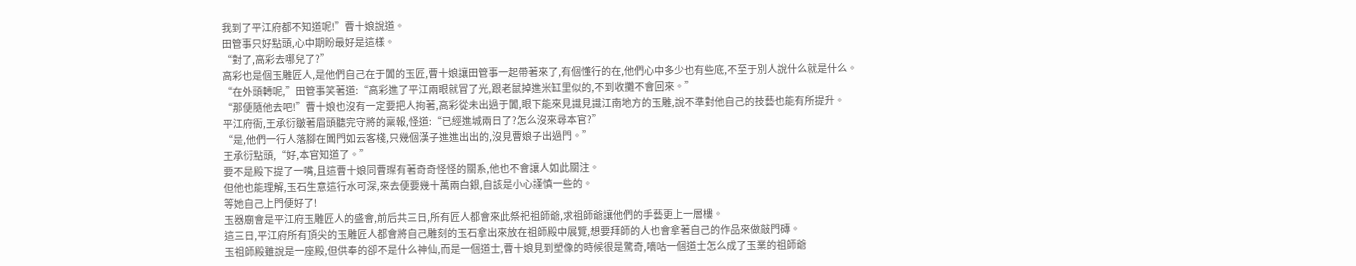我到了平江府都不知道呢!”曹十娘說道。
田管事只好點頭,心中期盼最好是這樣。
“對了,高彩去哪兒了?”
高彩也是個玉雕匠人,是他們自己在于闐的玉匠,曹十娘讓田管事一起帶著來了,有個懂行的在,他們心中多少也有些底,不至于別人說什么就是什么。
“在外頭轉呢,”田管事笑著道:“高彩進了平江兩眼就冒了光,跟老鼠掉進米缸里似的,不到收攤不會回來。”
“那便隨他去吧!”曹十娘也沒有一定要把人拘著,高彩從未出過于闐,眼下能來見識見識江南地方的玉雕,說不準對他自己的技藝也能有所提升。
平江府衙,王承衍皺著眉頭聽完守將的稟報,怪道:“已經進城兩日了?怎么沒來尋本官?”
“是,他們一行人落腳在閶門如云客棧,只幾個漢子進進出出的,沒見曹娘子出過門。”
王承衍點頭,“好,本官知道了。”
要不是殿下提了一嘴,且這曹十娘同曹璨有著奇奇怪怪的關系,他也不會讓人如此關注。
但他也能理解,玉石生意這行水可深,來去便要幾十萬兩白銀,自該是小心謹慎一些的。
等她自己上門便好了!
玉器廟會是平江府玉雕匠人的盛會,前后共三日,所有匠人都會來此祭祀祖師爺,求祖師爺讓他們的手藝更上一層樓。
這三日,平江府所有頂尖的玉雕匠人都會將自己雕刻的玉石拿出來放在祖師殿中展覽,想要拜師的人也會拿著自己的作品來做敲門磚。
玉祖師殿雖說是一座殿,但供奉的卻不是什么神仙,而是一個道士,曹十娘見到塑像的時候很是驚奇,嘀咕一個道士怎么成了玉業的祖師爺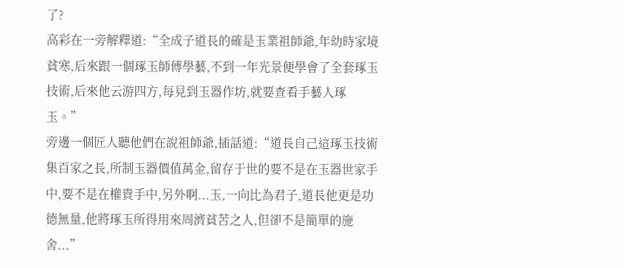了?
高彩在一旁解釋道:“全成子道長的確是玉業祖師爺,年幼時家境貧寒,后來跟一個琢玉師傅學藝,不到一年光景便學會了全套琢玉技術,后來他云游四方,每見到玉器作坊,就要查看手藝人琢玉。”
旁邊一個匠人聽他們在說祖師爺,插話道:“道長自己這琢玉技術集百家之長,所制玉器價值萬金,留存于世的要不是在玉器世家手中,要不是在權貴手中,另外啊...玉,一向比為君子,道長他更是功德無量,他將琢玉所得用來周濟貧苦之人,但卻不是簡單的施舍...”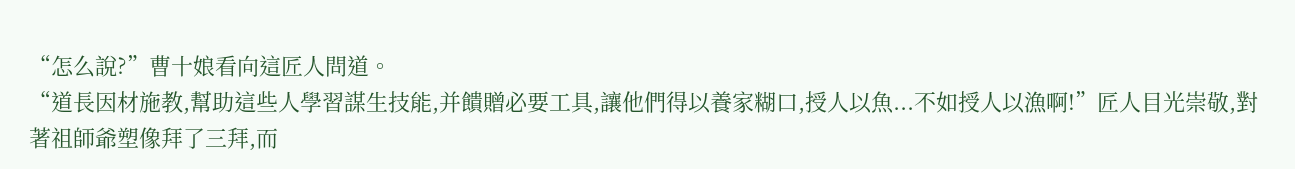“怎么說?”曹十娘看向這匠人問道。
“道長因材施教,幫助這些人學習謀生技能,并饋贈必要工具,讓他們得以養家糊口,授人以魚...不如授人以漁啊!”匠人目光崇敬,對著祖師爺塑像拜了三拜,而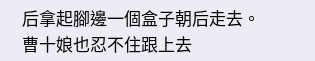后拿起腳邊一個盒子朝后走去。
曹十娘也忍不住跟上去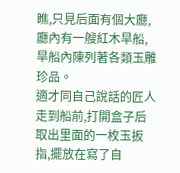瞧,只見后面有個大廳,廳內有一艘紅木旱船,旱船內陳列著各類玉雕珍品。
適才同自己說話的匠人走到船前,打開盒子后取出里面的一枚玉扳指,擺放在寫了自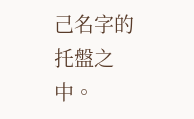己名字的托盤之中。